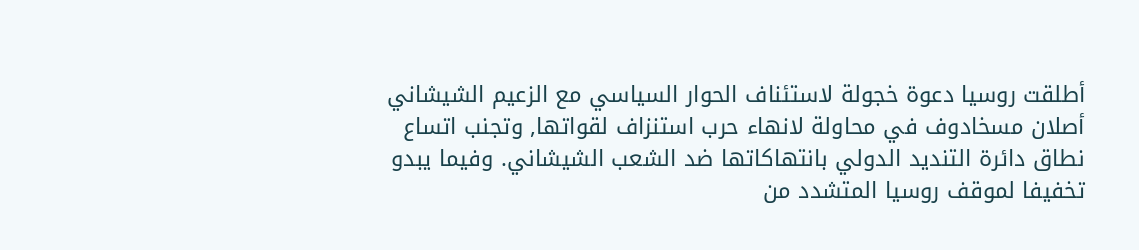أطلقت روسيا دعوة خجولة لاستئناف الحوار السياسي مع الزعيم الشيشاني أصلان مسخادوف في محاولة لانهاء حرب استنزاف لقواتها, وتجنب اتساع نطاق دائرة التنديد الدولي بانتهاكاتها ضد الشعب الشيشاني. وفيما يبدو تخفيفا لموقف روسيا المتشدد من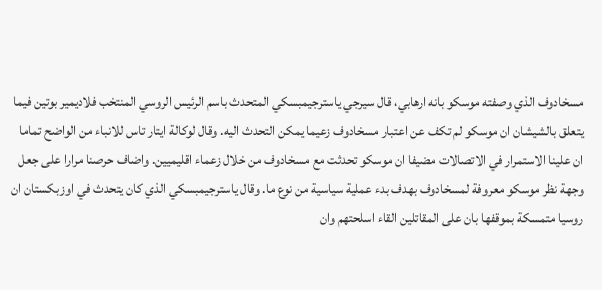مسخادوف الذي وصفته موسكو بانه ارهابي، قال سيرجي ياسترجيمبسكي المتحدث باسم الرئيس الروسي المنتخب فلاديمير بوتين فيما يتعلق بالشيشان ان موسكو لم تكف عن اعتبار مسخادوف زعيما يمكن التحدث اليه. وقال لوكالة ايتار تاس للانباء من الواضح تماما ان علينا الاستمرار في الاتصالات مضيفا ان موسكو تحدثت مع مسخادوف من خلال زعماء اقليميين. واضاف حرصنا مرارا على جعل وجهة نظر موسكو معروفة لمسخادوف بهدف بدء عملية سياسية من نوع ما. وقال ياسترجيمبسكي الذي كان يتحدث في اوزبكستان ان روسيا متمسكة بموقفها بان على المقاتلين القاء اسلحتهم وان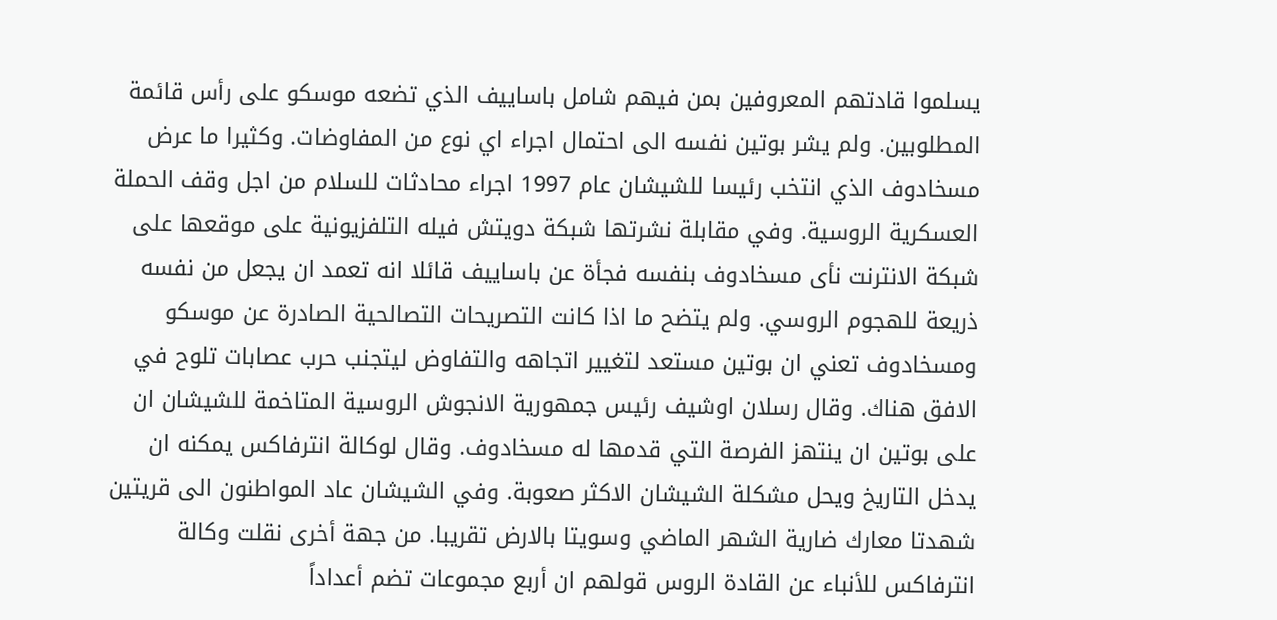يسلموا قادتهم المعروفين بمن فيهم شامل باساييف الذي تضعه موسكو على رأس قائمة المطلوبين. ولم يشر بوتين نفسه الى احتمال اجراء اي نوع من المفاوضات. وكثيرا ما عرض مسخادوف الذي انتخب رئيسا للشيشان عام 1997 اجراء محادثات للسلام من اجل وقف الحملة العسكرية الروسية. وفي مقابلة نشرتها شبكة دويتش فيله التلفزيونية على موقعها على شبكة الانترنت نأى مسخادوف بنفسه فجأة عن باساييف قائلا انه تعمد ان يجعل من نفسه ذريعة للهجوم الروسي. ولم يتضح ما اذا كانت التصريحات التصالحية الصادرة عن موسكو ومسخادوف تعني ان بوتين مستعد لتغيير اتجاهه والتفاوض ليتجنب حرب عصابات تلوح في الافق هناك. وقال رسلان اوشيف رئيس جمهورية الانجوش الروسية المتاخمة للشيشان ان على بوتين ان ينتهز الفرصة التي قدمها له مسخادوف. وقال لوكالة انترفاكس يمكنه ان يدخل التاريخ ويحل مشكلة الشيشان الاكثر صعوبة. وفي الشيشان عاد المواطنون الى قريتين شهدتا معارك ضارية الشهر الماضي وسويتا بالارض تقريبا. من جهة أخرى نقلت وكالة انترفاكس للأنباء عن القادة الروس قولهم ان أربع مجموعات تضم أعداداً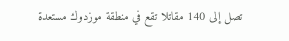تصل إلى 140 مقاتلا تقع في منطقة موزدوك مستعدة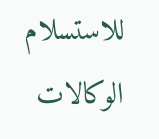للاستسلام الوكالات